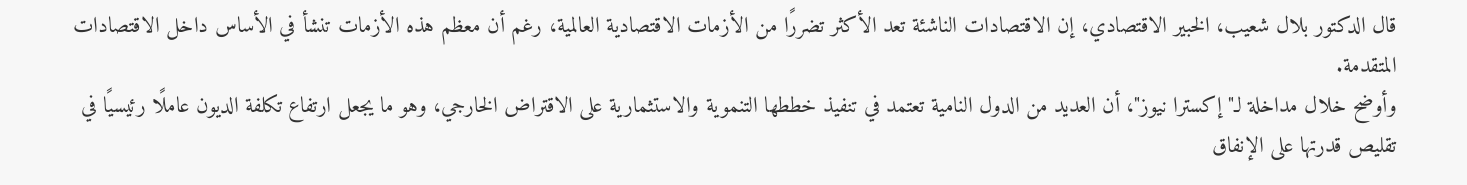قال الدكتور بلال شعيب، الخبير الاقتصادي، إن الاقتصادات الناشئة تعد الأكثر تضررًا من الأزمات الاقتصادية العالمية، رغم أن معظم هذه الأزمات تنشأ في الأساس داخل الاقتصادات المتقدمة.
وأوضح خلال مداخلة لـ"إكسترا نيوز"، أن العديد من الدول النامية تعتمد في تنفيذ خططها التنموية والاستثمارية على الاقتراض الخارجي، وهو ما يجعل ارتفاع تكلفة الديون عاملًا رئيسيًا في تقليص قدرتها على الإنفاق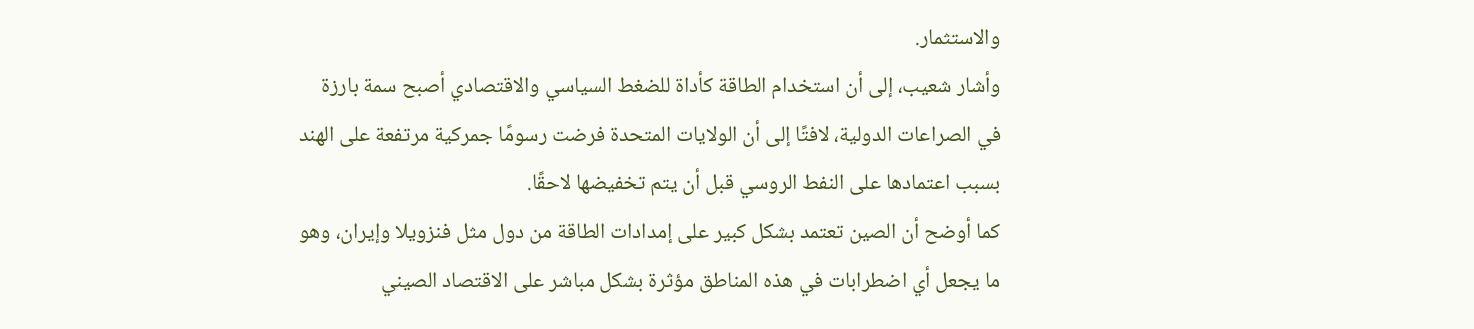والاستثمار.
وأشار شعيب، إلى أن استخدام الطاقة كأداة للضغط السياسي والاقتصادي أصبح سمة بارزة في الصراعات الدولية، لافتًا إلى أن الولايات المتحدة فرضت رسومًا جمركية مرتفعة على الهند بسبب اعتمادها على النفط الروسي قبل أن يتم تخفيضها لاحقًا.
كما أوضح أن الصين تعتمد بشكل كبير على إمدادات الطاقة من دول مثل فنزويلا وإيران، وهو ما يجعل أي اضطرابات في هذه المناطق مؤثرة بشكل مباشر على الاقتصاد الصيني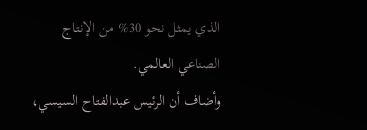الذي يمثل نحو 30% من الإنتاج الصناعي العالمي.
وأضاف أن الرئيس عبدالفتاح السيسي،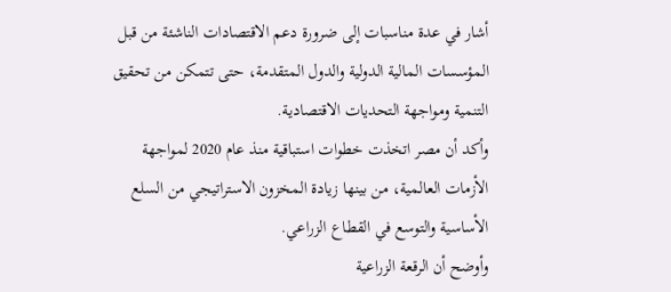أشار في عدة مناسبات إلى ضرورة دعم الاقتصادات الناشئة من قبل المؤسسات المالية الدولية والدول المتقدمة، حتى تتمكن من تحقيق التنمية ومواجهة التحديات الاقتصادية.
وأكد أن مصر اتخذت خطوات استباقية منذ عام 2020 لمواجهة الأزمات العالمية، من بينها زيادة المخزون الاستراتيجي من السلع الأساسية والتوسع في القطاع الزراعي.
وأوضح أن الرقعة الزراعية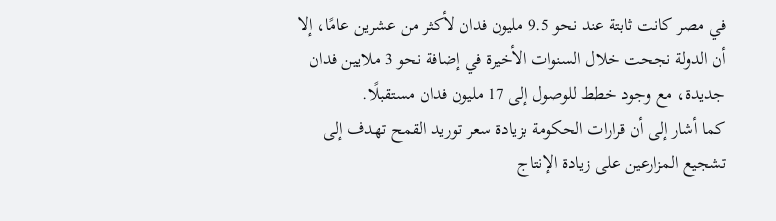في مصر كانت ثابتة عند نحو 9.5 مليون فدان لأكثر من عشرين عامًا، إلا أن الدولة نجحت خلال السنوات الأخيرة في إضافة نحو 3 ملايين فدان جديدة، مع وجود خطط للوصول إلى 17 مليون فدان مستقبلًا.
كما أشار إلى أن قرارات الحكومة بزيادة سعر توريد القمح تهدف إلى تشجيع المزارعين على زيادة الإنتاج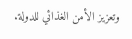وتعزيز الأمن الغذائي للدولة.